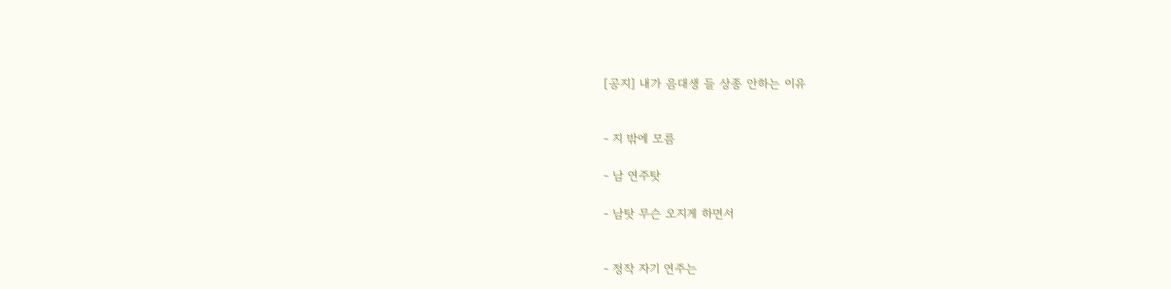[공지] 내가 음대생 들 상종 안하는 이유


- 지 밖에 모름

- 남 연주탓

- 남탓 무슨 오지게 하면서


- 정작 자기 연주는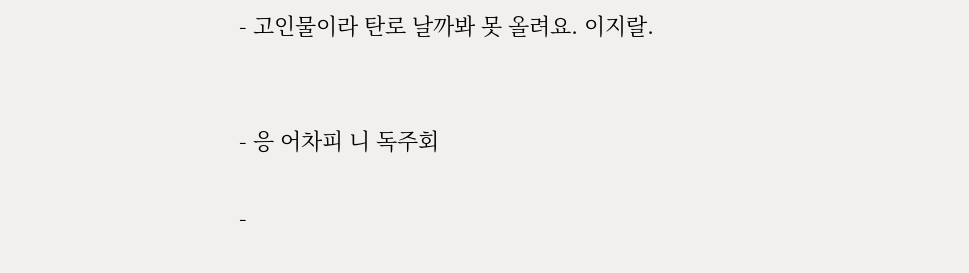- 고인물이라 탄로 날까봐 못 올려요. 이지랄.


- 응 어차피 니 독주회

-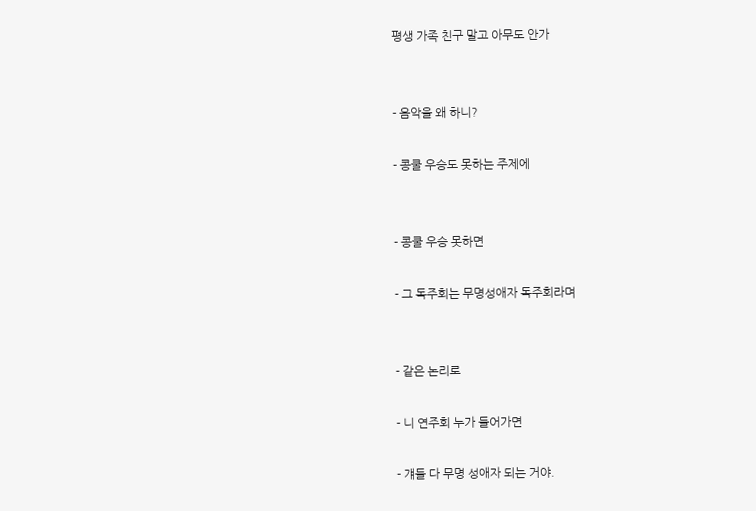평생 가족 친구 말고 아무도 안가


- 음악을 왜 하니?

- 콩쿨 우승도 못하는 주제에


- 콩쿨 우승 못하면

- 그 독주회는 무명성애자 독주회라며


- 같은 논리로

- 니 연주회 누가 들어가면

- 걔들 다 무명 성애자 되는 거야.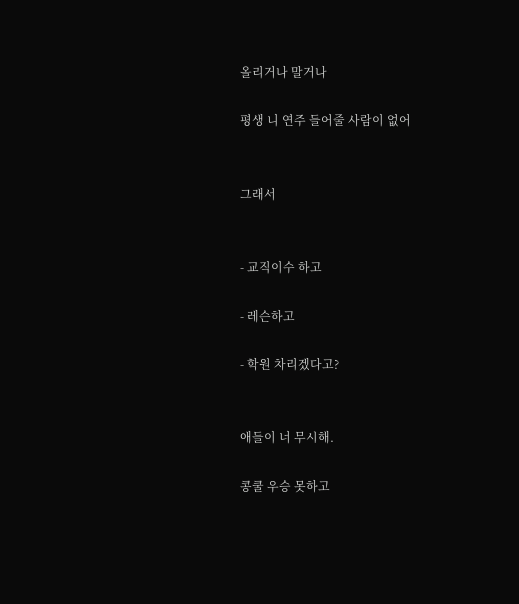올리거나 말거나

평생 니 연주 들어줄 사람이 없어


그래서


- 교직이수 하고

- 레슨하고

- 학원 차리겠다고?


애들이 너 무시해.

콩쿨 우승 못하고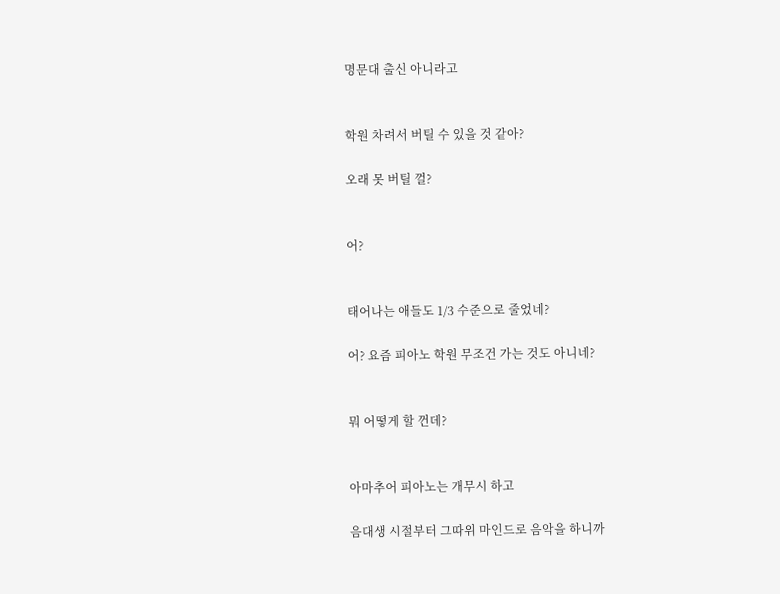명문대 출신 아니라고


학원 차려서 버틸 수 있을 것 같아?

오래 못 버틸 껄?


어?


태어나는 애들도 1/3 수준으로 줄었네?

어? 요즘 피아노 학원 무조건 가는 것도 아니네?


뭐 어떻게 할 껀데?


아마추어 피아노는 개무시 하고

음대생 시절부터 그따위 마인드로 음악을 하니까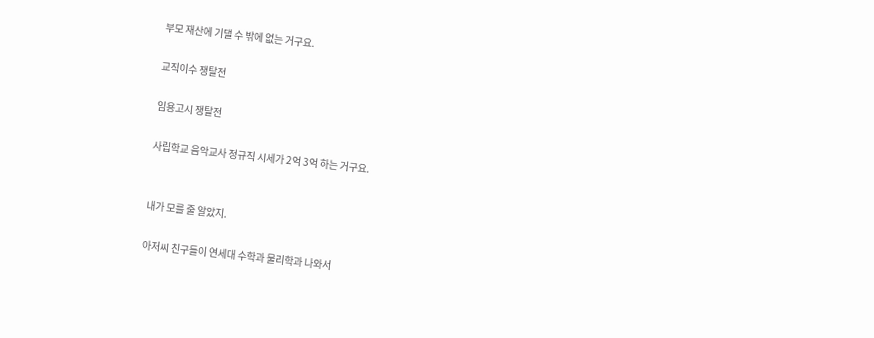부모 재산에 기댈 수 밖에 없는 거구요.

교직이수 쟁탈전

임용고시 쟁탈전

사립학교 음악교사 정규직 시세가 2억 3억 하는 거구요.


내가 모를 줄 알았지.

아저씨 친구들이 연세대 수학과 물리학과 나와서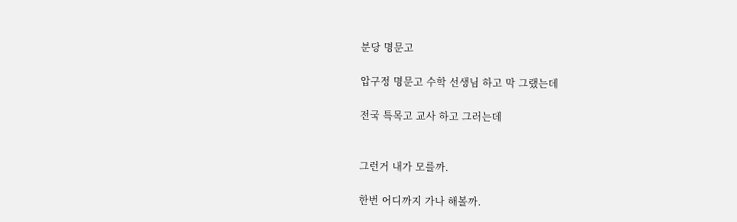분당 명문고

압구정 명문고 수학 선생님 하고 막 그랬는데

전국 특목고 교사 하고 그러는데


그런거 내가 모를까.

한번 어디까지 가나 해볼까.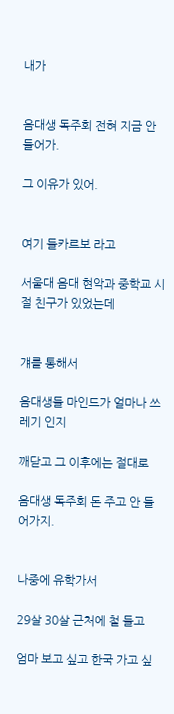내가


음대생 독주회 전혀 지금 안 들어가.

그 이유가 있어.


여기 들카르보 라고

서울대 음대 현악과 중학교 시절 친구가 있었는데


걔를 통해서

음대생들 마인드가 얼마나 쓰레기 인지

깨닫고 그 이후에는 절대로

음대생 독주회 돈 주고 안 들어가지.


나중에 유학가서

29살 30살 근처에 철 들고

엄마 보고 싶고 한국 가고 싶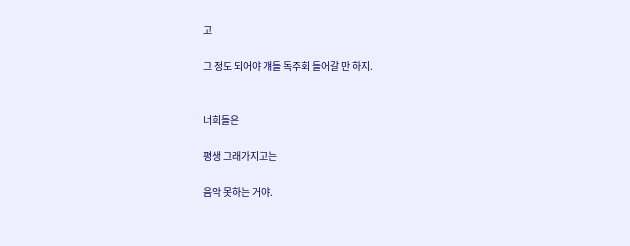고

그 정도 되어야 걔들 독주회 들어갈 만 하지.


너희들은

평생 그래가지고는

음악 못하는 거야.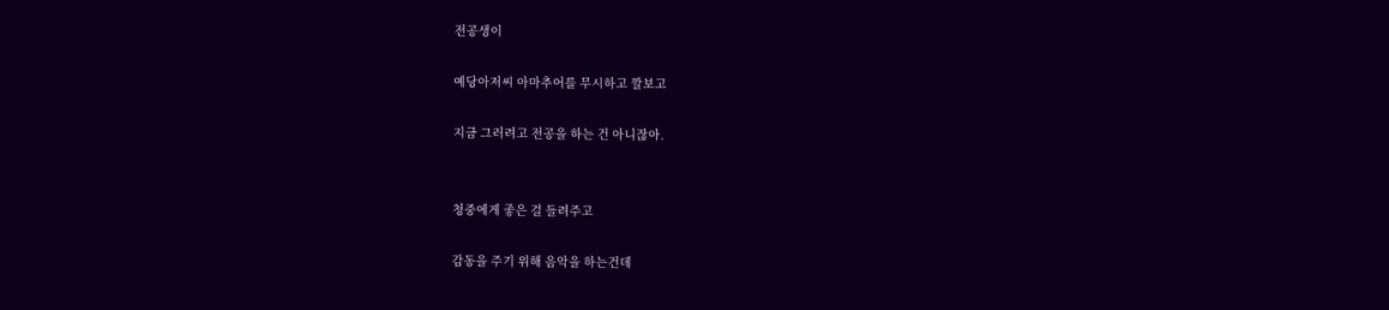전공생이

예당아저씨 아마추어를 무시하고 깔보고

지금 그러려고 전공을 하는 건 아니잖아.


청중에게 좋은 걸 들려주고

감동을 주기 위해 음악을 하는건데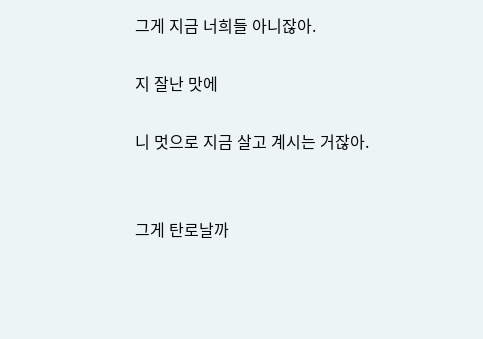그게 지금 너희들 아니잖아.

지 잘난 맛에

니 멋으로 지금 살고 계시는 거잖아.


그게 탄로날까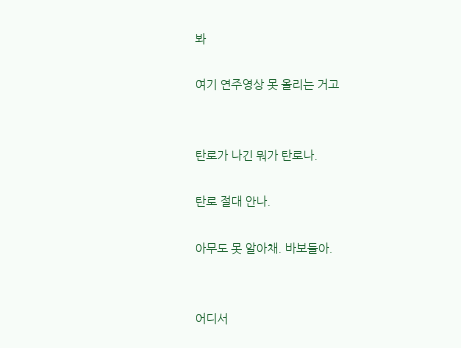봐

여기 연주영상 못 올리는 거고


탄로가 나긴 뭐가 탄로나.

탄로 절대 안나.

아무도 못 알아채. 바보들아.


어디서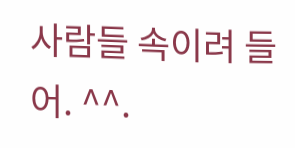사람들 속이려 들어. ^^.